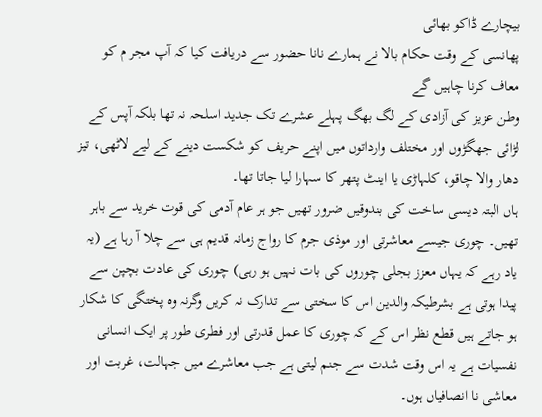بیچارے ڈاکو بھائی
پھانسی کے وقت حکام بالا نے ہمارے نانا حضور سے دریافت کیا کہ آپ مجر م کو معاف کرنا چاہیں گے
وطن عزیز کی آزادی کے لگ بھگ پہلے عشرے تک جدید اسلحہ نہ تھا بلکہ آپس کے لڑائی جھگڑوں اور مختلف وارداتوں میں اپنے حریف کو شکست دینے کے لیے لاٹھی، تیز دھار والا چاقو، کلہاڑی یا اینٹ پتھر کا سہارا لیا جاتا تھا۔
ہاں البتہ دیسی ساخت کی بندوقیں ضرور تھیں جو ہر عام آدمی کی قوت خرید سے باہر تھیں۔ چوری جیسے معاشرتی اور موذی جرم کا رواج زمانہ قدیم ہی سے چلا آ رہا ہے (یہ یاد رہے کہ یہاں معزز بجلی چوروں کی بات نہیں ہو رہی) چوری کی عادت بچپن سے پیدا ہوتی ہے بشرطیکہ والدین اس کا سختی سے تدارک نہ کریں وگرنہ وہ پختگی کا شکار ہو جاتے ہیں قطع نظر اس کے کہ چوری کا عمل قدرتی اور فطری طور پر ایک انسانی نفسیات ہے یہ اس وقت شدت سے جنم لیتی ہے جب معاشرے میں جہالت، غربت اور معاشی نا انصافیاں ہوں۔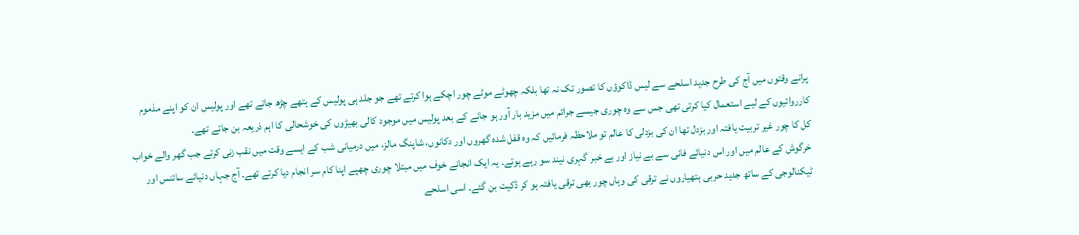پرانے وقتوں میں آج کی طرح جدید اسلحے سے لیس ڈاکوؤں کا تصور تک نہ تھا بلکہ چھوٹے موٹے چور اچکے ہوا کرتے تھے جو جلد ہی پولیس کے ہتھے چڑھ جاتے تھے اور پولیس ان کو اپنے مذموم کارروائیوں کے لیے استعمال کیا کرتی تھی جس سے وہ چوری جیسے جرائم میں مزید بار آور ہو جانے کے بعد پولیس میں موجود کالی بھیڑوں کی خوشحالی کا اہم ذریعہ بن جاتے تھے۔
کل کا چور غیر تربیت یافتہ اور بزدل تھا ان کی بزدلی کا عالم تو ملاحظہ فرمائیں کہ وہ قفل شدہ گھروں اور دکانوں، شاپنگ مالز، میں درمیانی شب کے ایسے وقت میں نقب زنی کرتے جب گھر والے خواب خرگوش کے عالم میں اور اس دنیائے فانی سے بے نیاز اور بے خبر گہری نیند سو رہے ہوتے۔ یہ ایک انجانے خوف میں مبتلا چوری چھپے اپنا کام سر انجام دیا کرتے تھے۔ آج جہاں دنیائے سائنس اور ٹیکنالوجی کے ساتھ جدید حربی ہتھیاروں نے ترقی کی وہاں چور بھی ترقی یافتہ ہو کر ڈکیت بن گئے۔ اسی اسلحے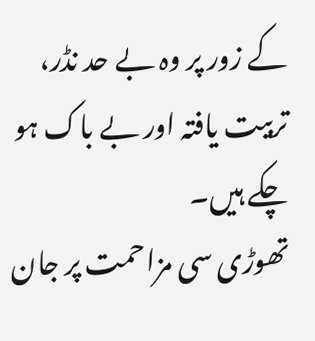کے زور پر وہ بے حد نڈر، تربیت یافتہ اور بے باک ہو چکے ہیں۔
تھوڑی سی مزاحمت پر جان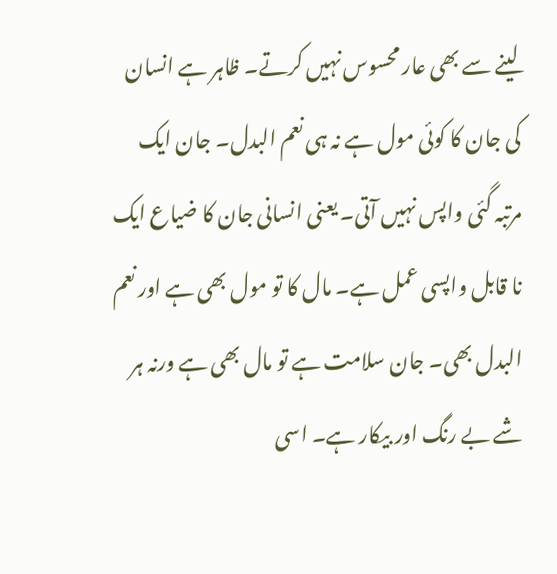لینے سے بھی عار محسوس نہیں کرتے۔ ظاہر ہے انسان کی جان کا کوئی مول ہے نہ ہی نعم البدل۔ جان ایک مرتبہ گئی واپس نہیں آتی۔ یعنی انسانی جان کا ضیاع ایک نا قابل واپسی عمل ہے۔ مال کا تو مول بھی ہے اور نعم البدل بھی۔ جان سلامت ہے تو مال بھی ہے ورنہ ہر شے بے رنگ اور بیکار ہے۔ اسی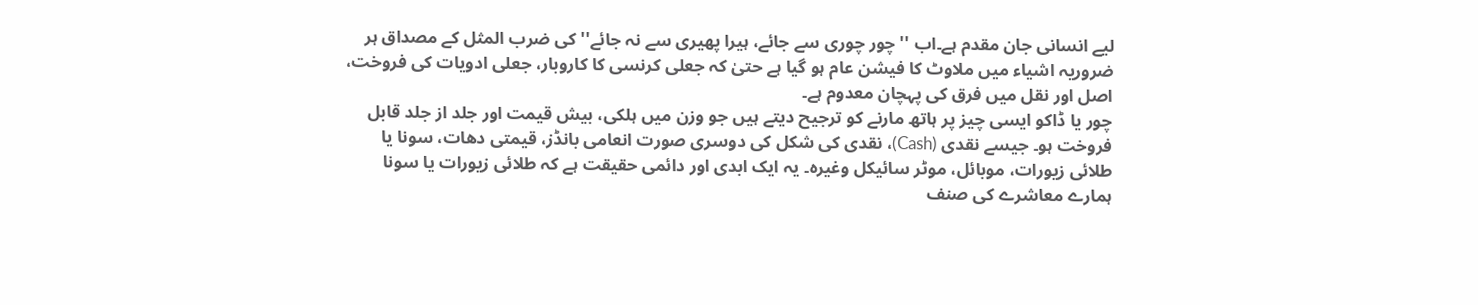لیے انسانی جان مقدم ہے۔اب ''چور چوری سے جائے، ہیرا پھیری سے نہ جائے'' کی ضرب المثل کے مصداق ہر ضروریہ اشیاء میں ملاوٹ کا فیشن عام ہو گیا ہے حتیٰ کہ جعلی کرنسی کا کاروبار، جعلی ادویات کی فروخت، اصل اور نقل میں فرق کی پہچان معدوم ہے۔
چور یا ڈاکو ایسی چیز پر ہاتھ مارنے کو ترجیح دیتے ہیں جو وزن میں ہلکی، بیش قیمت اور جلد از جلد قابل فروخت ہو۔ جیسے نقدی (Cash)، نقدی کی شکل کی دوسری صورت انعامی بانڈز، قیمتی دھات، سونا یا طلائی زیورات، موبائل، موٹر سائیکل وغیرہ۔ یہ ایک ابدی اور دائمی حقیقت ہے کہ طلائی زیورات یا سونا ہمارے معاشرے کی صنف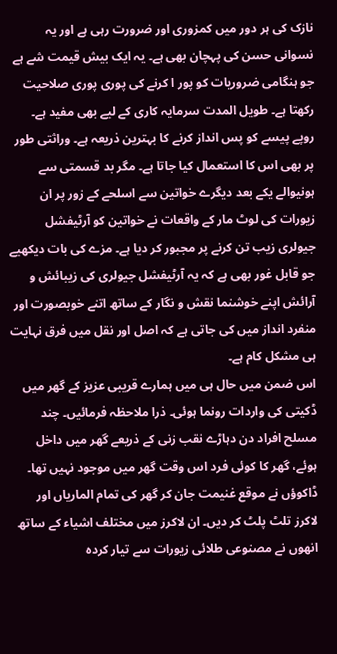نازک کی ہر دور میں کمزوری اور ضرورت رہی ہے اور یہ نسوانی حسن کی پہچان بھی ہے۔ یہ ایک بیش قیمت شے ہے جو ہنگامی ضروریات کو پور ا کرنے کی پوری پوری صلاحیت رکھتا ہے۔ طویل المدت سرمایہ کاری کے لیے بھی مفید ہے۔
روپے پیسے کو پس انداز کرنے کا بہترین ذریعہ ہے۔ وراثتی طور پر بھی اس کا استعمال کیا جاتا ہے۔ مگر بد قسمتی سے ہونیوالے یکے بعد دیگرے خواتین سے اسلحے کے زور پر ان زیورات کی لوٹ مار کے واقعات نے خواتین کو آرٹیفشل جیولری زیب تن کرنے پر مجبور کر دیا ہے۔ مزے کی بات دیکھیے جو قابل غور بھی ہے کہ یہ آرٹیفشل جیولری کی زیبائش و آرائش اپنے خوشنما نقش و نگار کے ساتھ اتنے خوبصورت اور منفرد انداز میں کی جاتی ہے کہ اصل اور نقل میں فرق نہایت ہی مشکل کام ہے۔
اس ضمن میں حال ہی میں ہمارے قریبی عزیز کے گھر میں ڈکیتی کی واردات رونما ہوئی۔ ذرا ملاحظہ فرمائیں۔ چند مسلح افراد دن دہاڑے نقب زنی کے ذریعے گھر میں داخل ہوئے، گھر کا کوئی فرد اس وقت گھر میں موجود نہیں تھا۔ ڈاکوؤں نے موقع غنیمت جان کر گھر کی تمام الماریاں اور لاکرز تلٹ پلٹ کر دیں۔ ان لاکرز میں مختلف اشیاء کے ساتھ انھوں نے مصنوعی طلائی زیورات سے تیار کردہ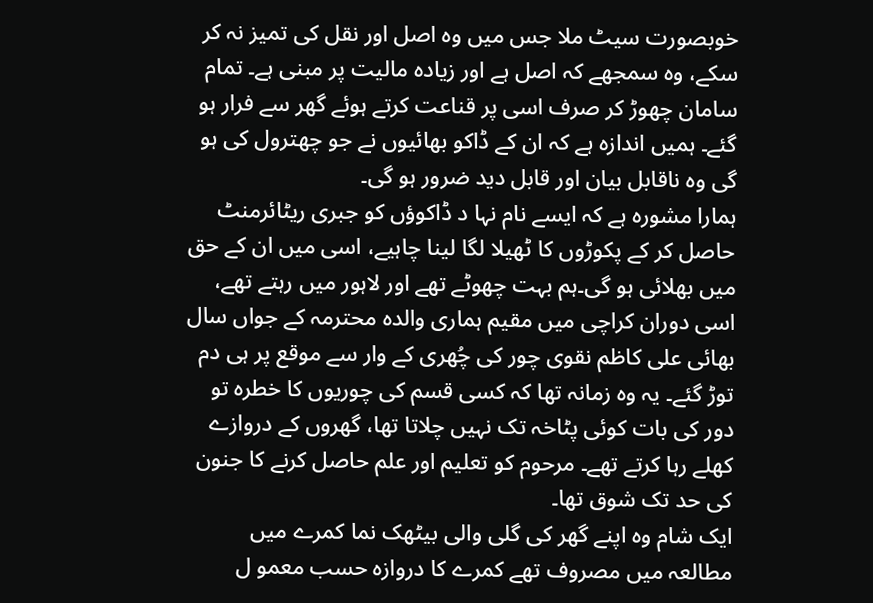خوبصورت سیٹ ملا جس میں وہ اصل اور نقل کی تمیز نہ کر سکے، وہ سمجھے کہ اصل ہے اور زیادہ مالیت پر مبنی ہے۔ تمام سامان چھوڑ کر صرف اسی پر قناعت کرتے ہوئے گھر سے فرار ہو گئے۔ ہمیں اندازہ ہے کہ ان کے ڈاکو بھائیوں نے جو چھترول کی ہو گی وہ ناقابل بیان اور قابل دید ضرور ہو گی۔
ہمارا مشورہ ہے کہ ایسے نام نہا د ڈاکوؤں کو جبری ریٹائرمنٹ حاصل کر کے پکوڑوں کا ٹھیلا لگا لینا چاہیے، اسی میں ان کے حق میں بھلائی ہو گی۔ہم بہت چھوٹے تھے اور لاہور میں رہتے تھے، اسی دوران کراچی میں مقیم ہماری والدہ محترمہ کے جواں سال بھائی علی کاظم نقوی چور کی چُھری کے وار سے موقع پر ہی دم توڑ گئے۔ یہ وہ زمانہ تھا کہ کسی قسم کی چوریوں کا خطرہ تو دور کی بات کوئی پٹاخہ تک نہیں چلاتا تھا، گھروں کے دروازے کھلے رہا کرتے تھے۔ مرحوم کو تعلیم اور علم حاصل کرنے کا جنون کی حد تک شوق تھا۔
ایک شام وہ اپنے گھر کی گلی والی بیٹھک نما کمرے میں مطالعہ میں مصروف تھے کمرے کا دروازہ حسب معمو ل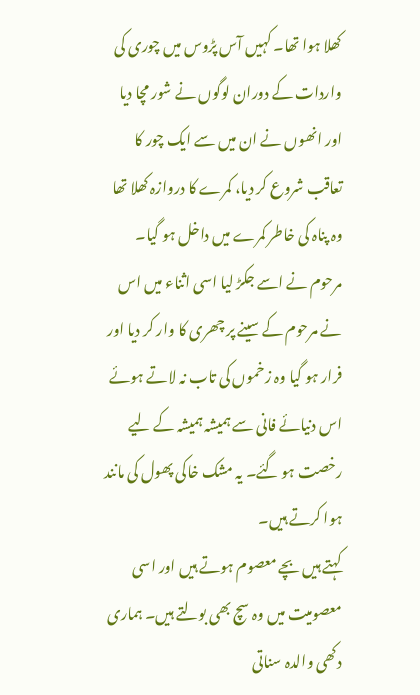کھلا ہوا تھا۔ کہیں آس پڑوس میں چوری کی واردات کے دوران لوگوں نے شور مچا دیا اور انھوں نے ان میں سے ایک چور کا تعاقب شروع کر دیا، کمرے کا دروازہ کھلا تھا وہ پناہ کی خاطر کمرے میں داخل ہو گیا۔ مرحوم نے اسے جکڑ لیا اسی اثناء میں اس نے مرحوم کے سینے پر چھری کا وار کر دیا اور فرار ہو گیا وہ زخموں کی تاب نہ لاتے ہوئے اس دنیائے فانی سے ہمیشہ ہمیشہ کے لیے رخصت ہو گئے۔ یہ مشک خاکی پھول کی مانند ہوا کرتے ہیں۔
کہتے ہیں بچے معصوم ہوتے ہیں اور اسی معصومیت میں وہ سچ بھی بولتے ہیں۔ ہماری دکھی والدہ سناتی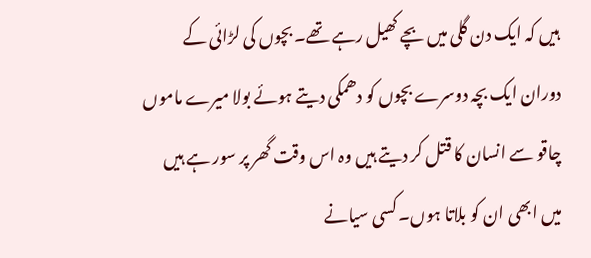ہیں کہ ایک دن گلی میں بچے کھیل رہے تھے۔ بچوں کی لڑائی کے دوران ایک بچہ دوسرے بچوں کو دھمکی دیتے ہوئے بولا میرے ماموں چاقو سے انسان کا قتل کر دیتے ہیں وہ اس وقت گھر پر سور ہے ہیں میں ابھی ان کو بلاتا ہوں۔ کسی سیانے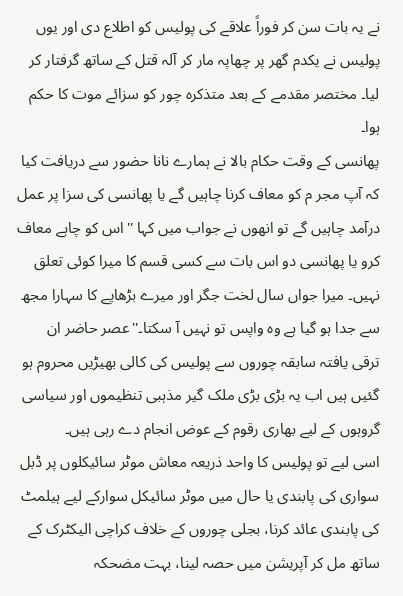نے یہ بات سن کر فوراً علاقے کی پولیس کو اطلاع دی اور یوں پولیس نے یکدم گھر پر چھاپہ مار کر آلہ قتل کے ساتھ گرفتار کر لیا۔ مختصر مقدمے کے بعد متذکرہ چور کو سزائے موت کا حکم ہوا۔
پھانسی کے وقت حکام بالا نے ہمارے نانا حضور سے دریافت کیا کہ آپ مجر م کو معاف کرنا چاہیں گے یا پھانسی کی سزا پر عمل درآمد چاہیں گے تو انھوں نے جواب میں کہا ''اس کو چاہے معاف کرو یا پھانسی دو اس بات سے کسی قسم کا میرا کوئی تعلق نہیں۔ میرا جواں سال لخت جگر اور میرے بڑھاپے کا سہارا مجھ سے جدا ہو گیا ہے وہ واپس تو نہیں آ سکتا۔''عصر حاضر ان ترقی یافتہ سابقہ چوروں سے پولیس کی کالی بھیڑیں محروم ہو گئیں ہیں اب یہ بڑی بڑی ملک گیر مذہبی تنظیموں اور سیاسی گروہوں کے لیے بھاری رقوم کے عوض انجام دے رہی ہیں۔
اسی لیے تو پولیس کا واحد ذریعہ معاش موٹر سائیکلوں پر ڈبل سواری کی پابندی یا حال میں موٹر سائیکل سوارکے لیے ہیلمٹ کی پابندی عائد کرنا، بجلی چوروں کے خلاف کراچی الیکٹرک کے ساتھ مل کر آپریشن میں حصہ لینا، بہت مضحکہ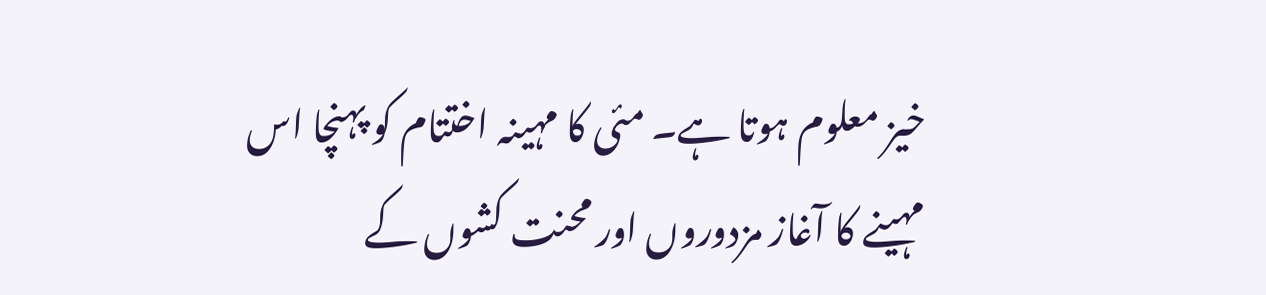خیز معلوم ہوتا ہے۔ مئی کا مہینہ اختتام کو پہنچا اس مہینے کا آغاز مزدوروں اور محنت کشوں کے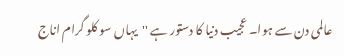عالمی دن سے ہوا۔ عجیب دنیا کا دستور ہے ''یہاں سو کلو گرام اناج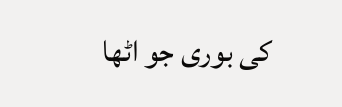کی بوری جو اٹھا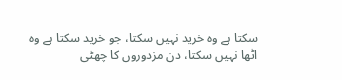سکتا ہے وہ خرید نہیں سکتا، جو خرید سکتا ہے وہ اٹھا نہیں سکتا، دن مزدوروں کا چھٹی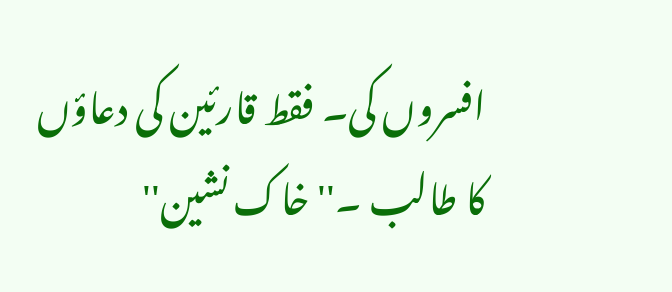افسروں کی۔ فقط قارئین کی دعاؤں کا طالب ۔''خاک نشین''